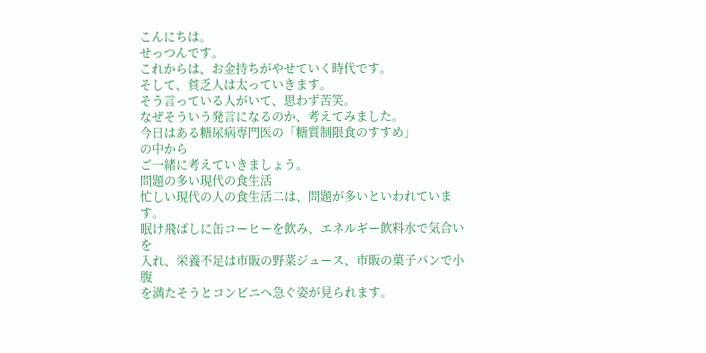こんにちは。
せっつんです。
これからは、お金持ちがやせていく時代です。
そして、貧乏人は太っていきます。
そう言っている人がいて、思わず苦笑。
なぜそういう発言になるのか、考えてみました。
今日はある糖尿病専門医の「糖質制限食のすすめ」
の中から
ご一緒に考えていきましょう。
問題の多い現代の食生活
忙しい現代の人の食生活二は、問題が多いといわれています。
眠け飛ばしに缶コーヒーを飲み、エネルギー飲料水で気合いを
入れ、栄養不足は市販の野菜ジュース、市販の菓子パンで小腹
を満たそうとコンビニへ急ぐ姿が見られます。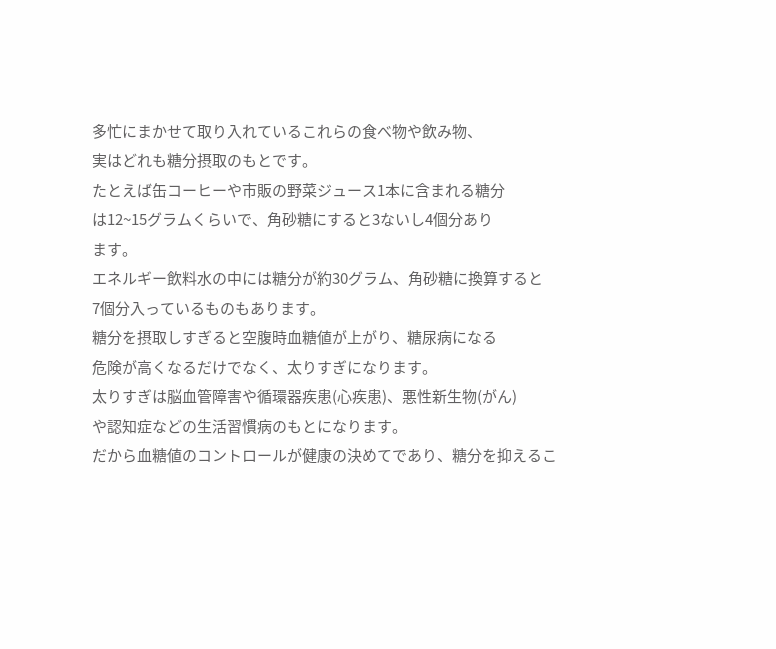多忙にまかせて取り入れているこれらの食べ物や飲み物、
実はどれも糖分摂取のもとです。
たとえば缶コーヒーや市販の野菜ジュース1本に含まれる糖分
は12~15グラムくらいで、角砂糖にすると3ないし4個分あり
ます。
エネルギー飲料水の中には糖分が約30グラム、角砂糖に換算すると
7個分入っているものもあります。
糖分を摂取しすぎると空腹時血糖値が上がり、糖尿病になる
危険が高くなるだけでなく、太りすぎになります。
太りすぎは脳血管障害や循環器疾患(心疾患)、悪性新生物(がん)
や認知症などの生活習慣病のもとになります。
だから血糖値のコントロールが健康の決めてであり、糖分を抑えるこ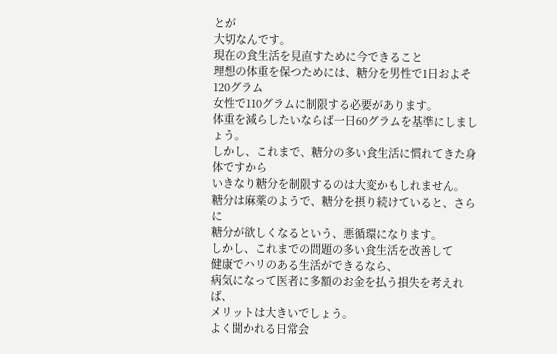とが
大切なんです。
現在の食生活を見直すために今できること
理想の体重を保つためには、糖分を男性で1日およそ120グラム
女性で110グラムに制限する必要があります。
体重を減らしたいならば一日60グラムを基準にしましょう。
しかし、これまで、糖分の多い食生活に慣れてきた身体ですから
いきなり糖分を制限するのは大変かもしれません。
糖分は麻薬のようで、糖分を摂り続けていると、さらに
糖分が欲しくなるという、悪循環になります。
しかし、これまでの問題の多い食生活を改善して
健康でハリのある生活ができるなら、
病気になって医者に多額のお金を払う損失を考えれば、
メリットは大きいでしょう。
よく聞かれる日常会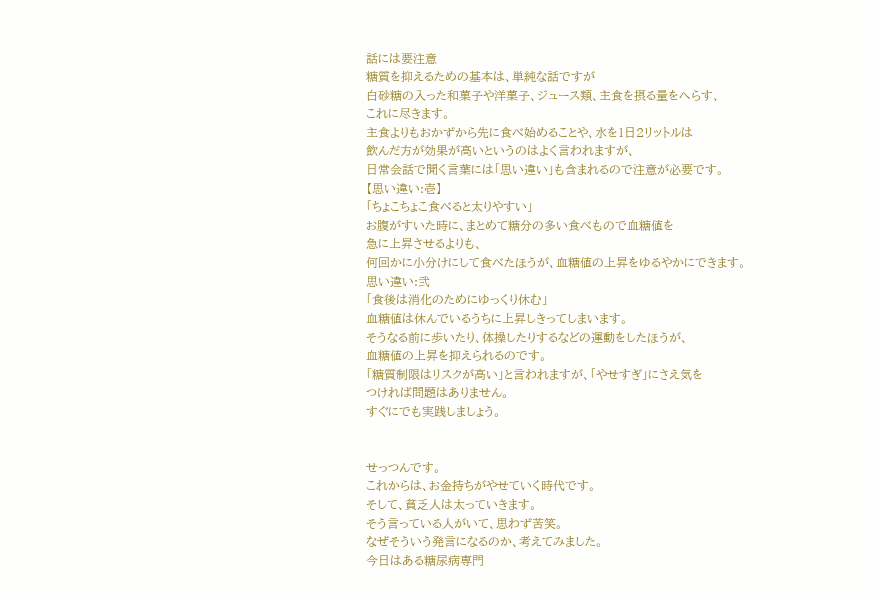話には要注意
糖質を抑えるための基本は、単純な話ですが
白砂糖の入った和菓子や洋菓子、ジュース類、主食を摂る量をへらす、
これに尽きます。
主食よりもおかずから先に食べ始めることや、水を1日2リットルは
飲んだ方が効果が高いというのはよく言われますが、
日常会話で聞く言葉には「思い違い」も含まれるので注意が必要です。
【思い違い:壱】
「ちょこちょこ食べると太りやすい」
お腹がすいた時に、まとめて糖分の多い食べもので血糖値を
急に上昇させるよりも、
何回かに小分けにして食べたほうが、血糖値の上昇をゆるやかにできます。
思い違い:弐
「食後は消化のためにゆっくり休む」
血糖値は休んでいるうちに上昇しきってしまいます。
そうなる前に歩いたり、体操したりするなどの運動をしたほうが、
血糖値の上昇を抑えられるのです。
「糖質制限はリスクが高い」と言われますが、「やせすぎ」にさえ気を
つければ問題はありません。
すぐにでも実践しましょう。


せっつんです。
これからは、お金持ちがやせていく時代です。
そして、貧乏人は太っていきます。
そう言っている人がいて、思わず苦笑。
なぜそういう発言になるのか、考えてみました。
今日はある糖尿病専門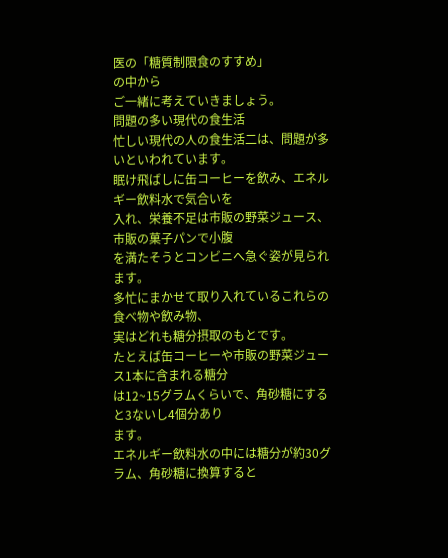医の「糖質制限食のすすめ」
の中から
ご一緒に考えていきましょう。
問題の多い現代の食生活
忙しい現代の人の食生活二は、問題が多いといわれています。
眠け飛ばしに缶コーヒーを飲み、エネルギー飲料水で気合いを
入れ、栄養不足は市販の野菜ジュース、市販の菓子パンで小腹
を満たそうとコンビニへ急ぐ姿が見られます。
多忙にまかせて取り入れているこれらの食べ物や飲み物、
実はどれも糖分摂取のもとです。
たとえば缶コーヒーや市販の野菜ジュース1本に含まれる糖分
は12~15グラムくらいで、角砂糖にすると3ないし4個分あり
ます。
エネルギー飲料水の中には糖分が約30グラム、角砂糖に換算すると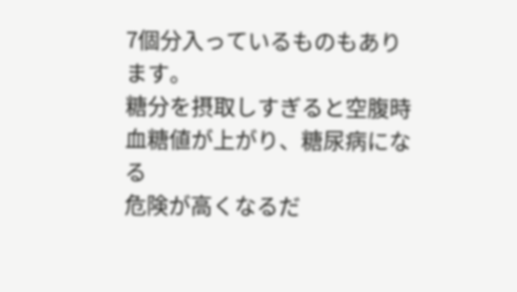7個分入っているものもあります。
糖分を摂取しすぎると空腹時血糖値が上がり、糖尿病になる
危険が高くなるだ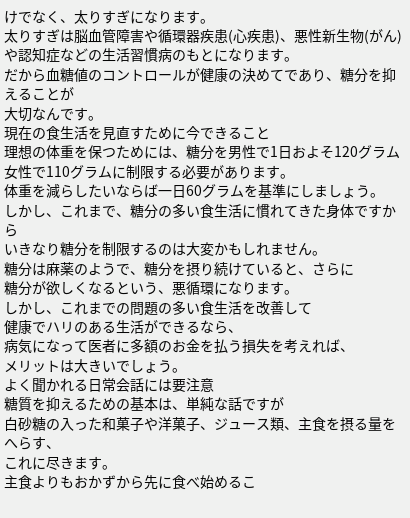けでなく、太りすぎになります。
太りすぎは脳血管障害や循環器疾患(心疾患)、悪性新生物(がん)
や認知症などの生活習慣病のもとになります。
だから血糖値のコントロールが健康の決めてであり、糖分を抑えることが
大切なんです。
現在の食生活を見直すために今できること
理想の体重を保つためには、糖分を男性で1日およそ120グラム
女性で110グラムに制限する必要があります。
体重を減らしたいならば一日60グラムを基準にしましょう。
しかし、これまで、糖分の多い食生活に慣れてきた身体ですから
いきなり糖分を制限するのは大変かもしれません。
糖分は麻薬のようで、糖分を摂り続けていると、さらに
糖分が欲しくなるという、悪循環になります。
しかし、これまでの問題の多い食生活を改善して
健康でハリのある生活ができるなら、
病気になって医者に多額のお金を払う損失を考えれば、
メリットは大きいでしょう。
よく聞かれる日常会話には要注意
糖質を抑えるための基本は、単純な話ですが
白砂糖の入った和菓子や洋菓子、ジュース類、主食を摂る量をへらす、
これに尽きます。
主食よりもおかずから先に食べ始めるこ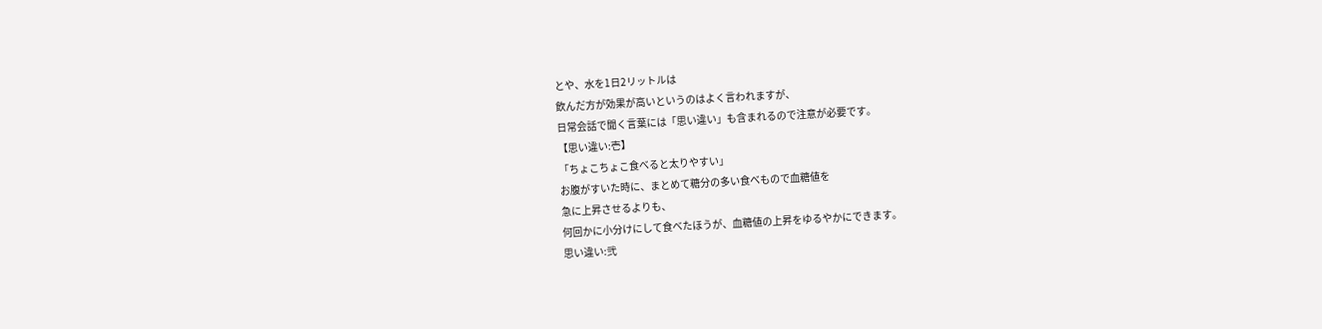とや、水を1日2リットルは
飲んだ方が効果が高いというのはよく言われますが、
日常会話で聞く言葉には「思い違い」も含まれるので注意が必要です。
【思い違い:壱】
「ちょこちょこ食べると太りやすい」
お腹がすいた時に、まとめて糖分の多い食べもので血糖値を
急に上昇させるよりも、
何回かに小分けにして食べたほうが、血糖値の上昇をゆるやかにできます。
思い違い:弐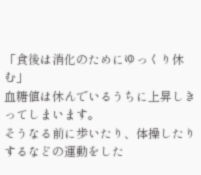「食後は消化のためにゆっくり休む」
血糖値は休んでいるうちに上昇しきってしまいます。
そうなる前に歩いたり、体操したりするなどの運動をした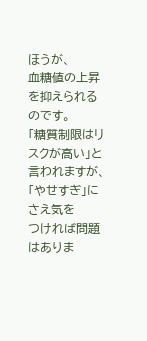ほうが、
血糖値の上昇を抑えられるのです。
「糖質制限はリスクが高い」と言われますが、「やせすぎ」にさえ気を
つければ問題はありま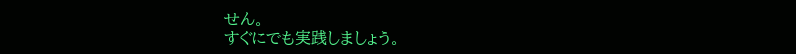せん。
すぐにでも実践しましょう。